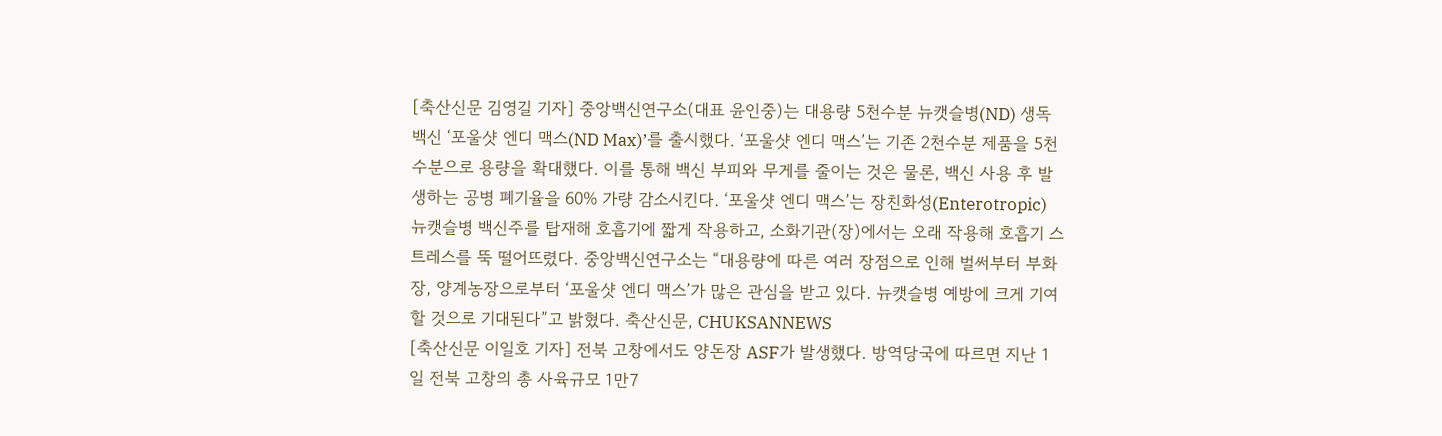[축산신문 김영길 기자] 중앙백신연구소(대표 윤인중)는 대용량 5천수분 뉴캣슬병(ND) 생독백신 ‘포울샷 엔디 맥스(ND Max)’를 출시했다. ‘포울샷 엔디 맥스’는 기존 2천수분 제품을 5천수분으로 용량을 확대했다. 이를 통해 백신 부피와 무게를 줄이는 것은 물론, 백신 사용 후 발생하는 공병 폐기율을 60% 가량 감소시킨다. ‘포울샷 엔디 맥스’는 장친화성(Enterotropic) 뉴캣슬병 백신주를 탑재해 호흡기에 짧게 작용하고, 소화기관(장)에서는 오래 작용해 호흡기 스트레스를 뚝 떨어뜨렸다. 중앙백신연구소는 “대용량에 따른 여러 장점으로 인해 벌써부터 부화장, 양계농장으로부터 ‘포울샷 엔디 맥스’가 많은 관심을 받고 있다. 뉴캣슬병 예방에 크게 기여할 것으로 기대된다”고 밝혔다. 축산신문, CHUKSANNEWS
[축산신문 이일호 기자] 전북 고창에서도 양돈장 ASF가 발생했다. 방역당국에 따르면 지난 1일 전북 고창의 총 사육규모 1만7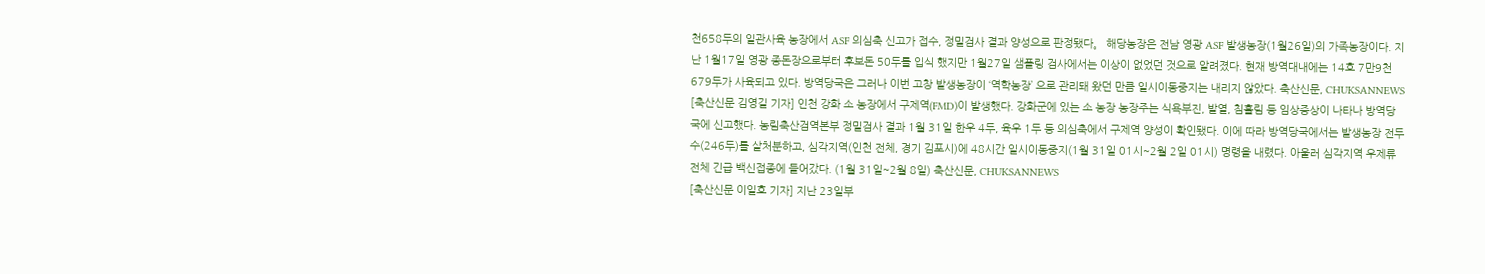천658두의 일관사육 농장에서 ASF 의심축 신고가 접수, 정밀검사 결과 양성으로 판정됐다。 해당농장은 전남 영광 ASF 발생농장(1월26일)의 가족농장이다. 지난 1월17일 영광 종돈장으로부터 후보돈 50두를 입식 했지만 1월27일 샘플링 검사에서는 이상이 없었던 것으로 알려졌다. 현재 방역대내에는 14호 7만9천679두가 사육되고 있다. 방역당국은 그러나 이번 고창 발생농장이 ‘역학농장’ 으로 관리돼 왔던 만큼 일시이동중지는 내리지 않았다. 축산신문, CHUKSANNEWS
[축산신문 김영길 기자] 인천 강화 소 농장에서 구제역(FMD)이 발생했다. 강화군에 있는 소 농장 농장주는 식욕부진, 발열, 침흘림 등 임상증상이 나타나 방역당국에 신고했다. 농림축산검역본부 정밀검사 결과 1월 31일 한우 4두, 육우 1두 등 의심축에서 구제역 양성이 확인됐다. 이에 따라 방역당국에서는 발생농장 전두수(246두)를 살처분하고, 심각지역(인천 전체, 경기 김포시)에 48시간 일시이동중지(1월 31일 01시~2월 2일 01시) 명령을 내렸다. 아울러 심각지역 우제류 전체 긴급 백신접종에 들어갔다. (1월 31일~2월 8일) 축산신문, CHUKSANNEWS
[축산신문 이일호 기자] 지난 23일부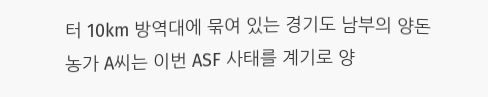터 10km 방역대에 묶여 있는 경기도 남부의 양돈농가 A씨는 이번 ASF 사태를 계기로 양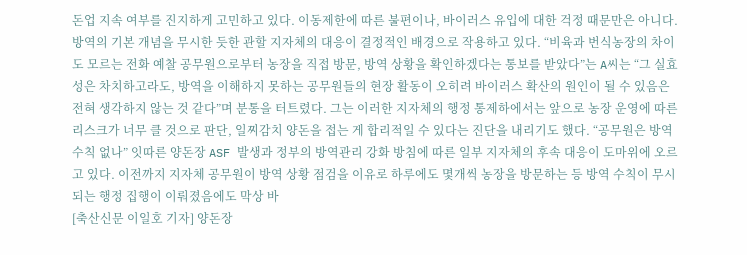돈업 지속 여부를 진지하게 고민하고 있다. 이동제한에 따른 불편이나, 바이러스 유입에 대한 걱정 때문만은 아니다. 방역의 기본 개념을 무시한 듯한 관할 지자체의 대응이 결정적인 배경으로 작용하고 있다. “비육과 번식농장의 차이도 모르는 전화 예찰 공무원으로부터 농장을 직접 방문, 방역 상황을 확인하겠다는 통보를 받았다”는 A씨는 “그 실효성은 차치하고라도, 방역을 이해하지 못하는 공무원들의 현장 활동이 오히려 바이러스 확산의 원인이 될 수 있음은 전혀 생각하지 않는 것 같다”며 분통을 터트렸다. 그는 이러한 지자체의 행정 통제하에서는 앞으로 농장 운영에 따른 리스크가 너무 클 것으로 판단, 일찌감치 양돈을 접는 게 합리적일 수 있다는 진단을 내리기도 했다. “공무원은 방역수칙 없나” 잇따른 양돈장 ASF 발생과 정부의 방역관리 강화 방침에 따른 일부 지자체의 후속 대응이 도마위에 오르고 있다. 이전까지 지자체 공무원이 방역 상황 점검을 이유로 하루에도 몇개씩 농장을 방문하는 등 방역 수칙이 무시되는 행정 집행이 이뤄졌음에도 막상 바
[축산신문 이일호 기자] 양돈장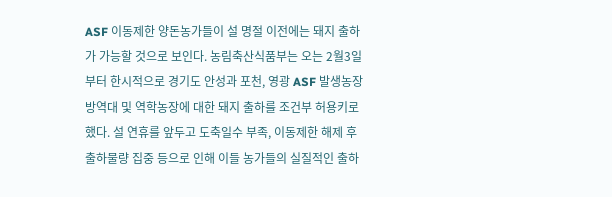ASF 이동제한 양돈농가들이 설 명절 이전에는 돼지 출하가 가능할 것으로 보인다. 농림축산식품부는 오는 2월3일부터 한시적으로 경기도 안성과 포천, 영광 ASF 발생농장 방역대 및 역학농장에 대한 돼지 출하를 조건부 허용키로 했다. 설 연휴를 앞두고 도축일수 부족, 이동제한 해제 후 출하물량 집중 등으로 인해 이들 농가들의 실질적인 출하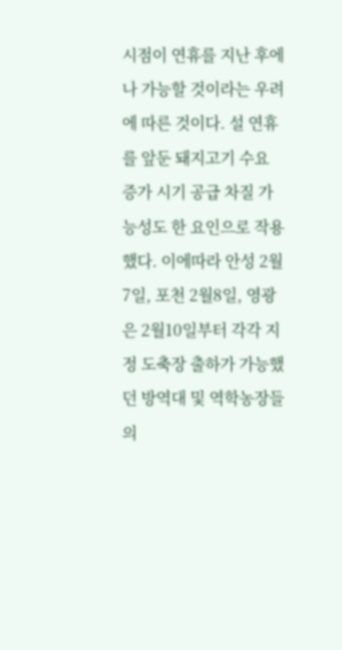시점이 연휴를 지난 후에나 가능할 것이라는 우려에 따른 것이다. 설 연휴를 앞둔 돼지고기 수요 증가 시기 공급 차질 가능성도 한 요인으로 작용했다. 이에따라 안성 2월7일, 포천 2월8일, 영광은 2월10일부터 각각 지정 도축장 출하가 가능했던 방역대 및 역학농장들의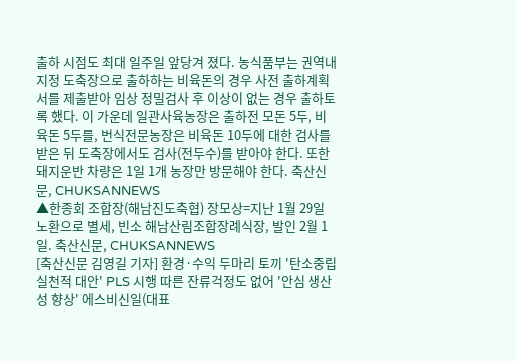출하 시점도 최대 일주일 앞당겨 졌다. 농식품부는 권역내 지정 도축장으로 출하하는 비육돈의 경우 사전 출하계획서를 제출받아 임상 정밀검사 후 이상이 없는 경우 출하토록 했다. 이 가운데 일관사육농장은 출하전 모돈 5두, 비육돈 5두를, 번식전문농장은 비육돈 10두에 대한 검사를 받은 뒤 도축장에서도 검사(전두수)를 받아야 한다. 또한 돼지운반 차량은 1일 1개 농장만 방문해야 한다. 축산신문, CHUKSANNEWS
▲한종회 조합장(해남진도축협) 장모상=지난 1월 29일 노환으로 별세, 빈소 해남산림조합장례식장, 발인 2월 1일. 축산신문, CHUKSANNEWS
[축산신문 김영길 기자] 환경·수익 두마리 토끼 '탄소중립 실천적 대안' PLS 시행 따른 잔류걱정도 없어 '안심 생산성 향상' 에스비신일(대표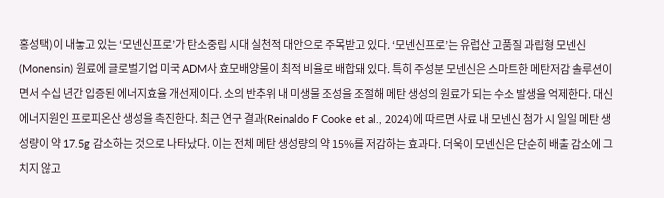홍성택)이 내놓고 있는 ‘모넨신프로’가 탄소중립 시대 실천적 대안으로 주목받고 있다. ‘모넨신프로’는 유럽산 고품질 과립형 모넨신(Monensin) 원료에 글로벌기업 미국 ADM사 효모배양물이 최적 비율로 배합돼 있다. 특히 주성분 모넨신은 스마트한 메탄저감 솔루션이면서 수십 년간 입증된 에너지효율 개선제이다. 소의 반추위 내 미생물 조성을 조절해 메탄 생성의 원료가 되는 수소 발생을 억제한다. 대신 에너지원인 프로피온산 생성을 촉진한다. 최근 연구 결과(Reinaldo F Cooke et al., 2024)에 따르면 사료 내 모넨신 첨가 시 일일 메탄 생성량이 약 17.5g 감소하는 것으로 나타났다. 이는 전체 메탄 생성량의 약 15%를 저감하는 효과다. 더욱이 모넨신은 단순히 배출 감소에 그치지 않고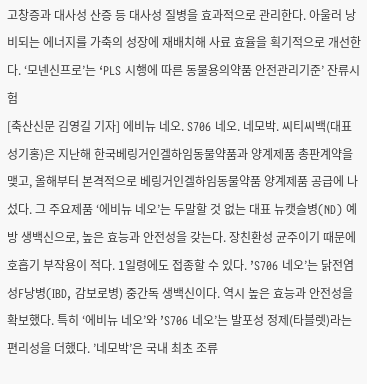고창증과 대사성 산증 등 대사성 질병을 효과적으로 관리한다. 아울러 낭비되는 에너지를 가축의 성장에 재배치해 사료 효율을 획기적으로 개선한다. ‘모넨신프로’는 ‘PLS 시행에 따른 동물용의약품 안전관리기준’ 잔류시험
[축산신문 김영길 기자] 에비뉴 네오. S706 네오. 네모박. 씨티씨백(대표 성기홍)은 지난해 한국베링거인겔하임동물약품과 양계제품 총판계약을 맺고, 올해부터 본격적으로 베링거인겔하임동물약품 양계제품 공급에 나섰다. 그 주요제품 ‘에비뉴 네오’는 두말할 것 없는 대표 뉴캣슬병(ND) 예방 생백신으로, 높은 효능과 안전성을 갖는다. 장친환성 균주이기 때문에 호흡기 부작용이 적다. 1일령에도 접종할 수 있다. ’S706 네오’는 닭전염성F낭병(IBD, 감보로병) 중간독 생백신이다. 역시 높은 효능과 안전성을 확보했다. 특히 ‘에비뉴 네오’와 ’S706 네오’는 발포성 정제(타블렛)라는 편리성을 더했다. ’네모박’은 국내 최초 조류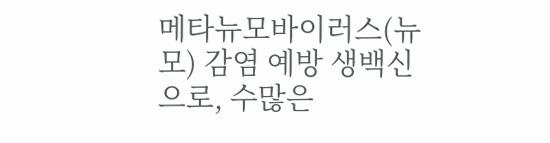메타뉴모바이러스(뉴모) 감염 예방 생백신으로, 수많은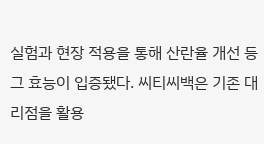실험과 현장 적용을 통해 산란율 개선 등 그 효능이 입증됐다. 씨티씨백은 기존 대리점을 활용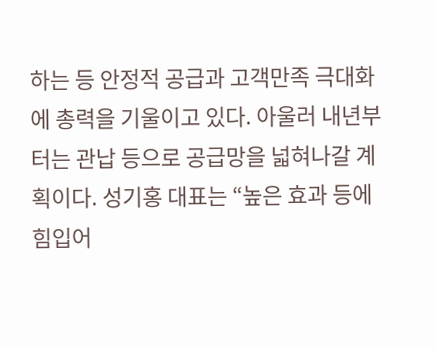하는 등 안정적 공급과 고객만족 극대화에 총력을 기울이고 있다. 아울러 내년부터는 관납 등으로 공급망을 넓혀나갈 계획이다. 성기홍 대표는 “높은 효과 등에 힘입어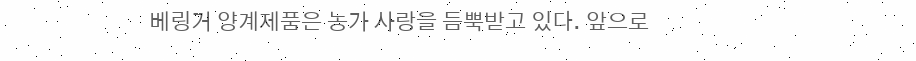베링거 양계제품은 농가 사랑을 듬뿍받고 있다. 앞으로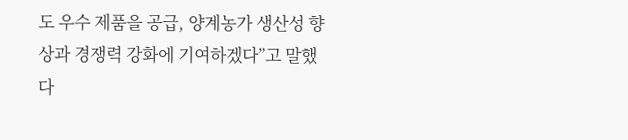도 우수 제품을 공급, 양계농가 생산성 향상과 경쟁력 강화에 기여하겠다”고 말했다